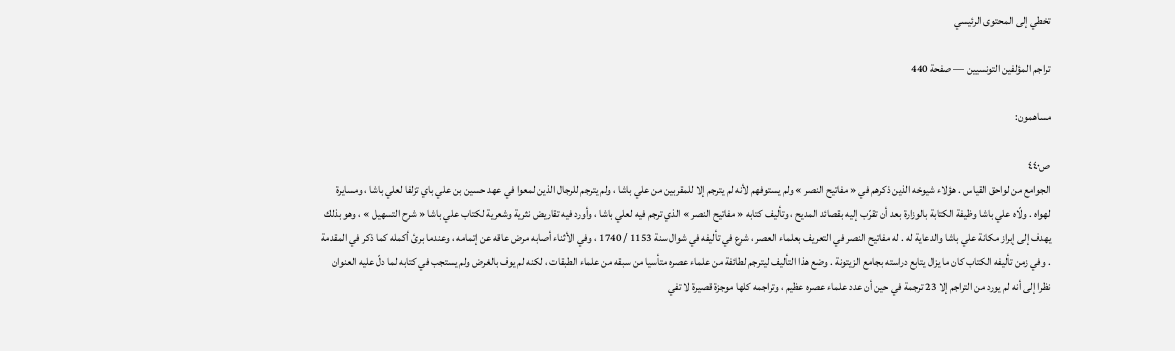تخطي إلى المحتوى الرئيسي

تراجم المؤلفين التونسيين — صفحة 440

مساهمون:

ص٤٤٠
الجوامع من لواحق القياس . هؤلاء شيوخه الذين ذكرهم في « مفاتيح النصر » ولم يستوفهم لأنه لم يترجم إلا للمقربين من علي باشا ، ولم يترجم للرجال الذين لمعوا في عهد حسين بن علي باي تزلفا لعلي باشا ، ومسايرة لهواه . ولّاه علي باشا وظيفة الكتابة بالوزارة بعد أن تقرّب إليه بقصائد المديح ، وتأليف كتابه « مفاتيح النصر » الذي ترجم فيه لعلي باشا ، وأورد فيه تقاريض نثرية وشعرية لكتاب علي باشا « شرح التسهيل » ، وهو بذلك يهدف إلى إبراز مكانة علي باشا والدعاية له . له مفاتيح النصر في التعريف بعلماء العصر ، شرع في تأليفه في شوال سنة 1153 / 1740 ، وفي الأثناء أصابه مرض عاقه عن إتمامه ، وعندما برئ أكمله كما ذكر في المقدمة . وفي زمن تأليفه الكتاب كان ما يزال يتابع دراسته بجامع الزيتونة . وضع هذا التأليف ليترجم لطائفة من علماء عصره متأسيا من سبقه من علماء الطبقات ، لكنه لم يوف بالغرض ولم يستجب في كتابه لما دلّ عليه العنوان نظرا إلى أنه لم يورد من التراجم إلا 23 ترجمة في حين أن عدد علماء عصره عظيم ، وتراجمه كلها موجزة قصيرة لا تفي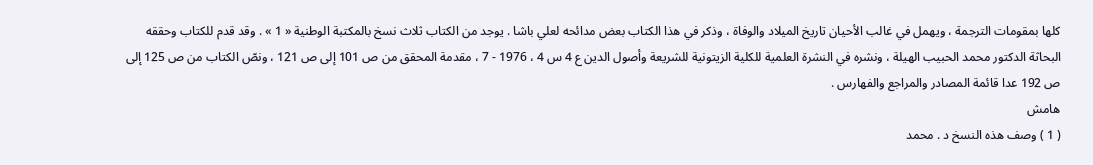كلها بمقومات الترجمة ، ويهمل في غالب الأحيان تاريخ الميلاد والوفاة ، وذكر في هذا الكتاب بعض مدائحه لعلي باشا . يوجد من الكتاب ثلاث نسخ بالمكتبة الوطنية « 1 » . وقد قدم للكتاب وحققه البحاثة الدكتور محمد الحبيب الهيلة ، ونشره في النشرة العلمية للكلية الزيتونية للشريعة وأصول الدين ع 4 س 4 ، 1976 - 7 ، مقدمة المحقق من ص 101 إلى ص 121 ، ونصّ الكتاب من ص 125 إلى ص 192 عدا قائمة المصادر والمراجع والفهارس .
هامش
( 1 ) وصف هذه النسخ د . محمد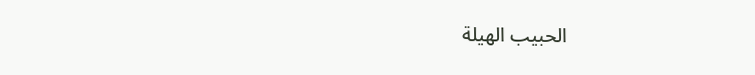الحبيب الهيلة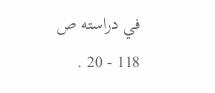في دراسته ص 118 - 20 .